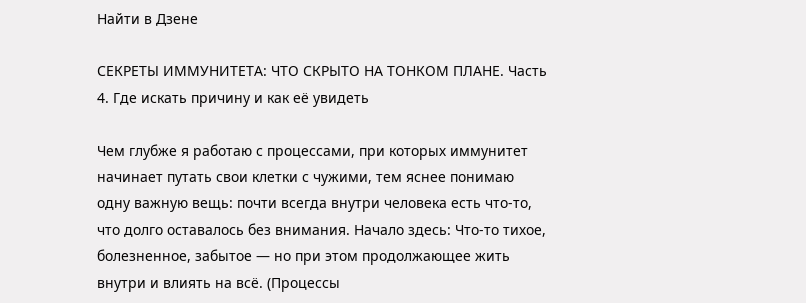Найти в Дзене

СЕКРЕТЫ ИММУНИТЕТА: ЧТО СКРЫТО НА ТОНКОМ ПЛАНЕ. Часть 4. Где искать причину и как её увидеть

Чем глубже я работаю с процессами, при которых иммунитет начинает путать свои клетки с чужими, тем яснее понимаю одну важную вещь: почти всегда внутри человека есть что-то, что долго оставалось без внимания. Начало здесь: Что-то тихое, болезненное, забытое — но при этом продолжающее жить внутри и влиять на всё. (Процессы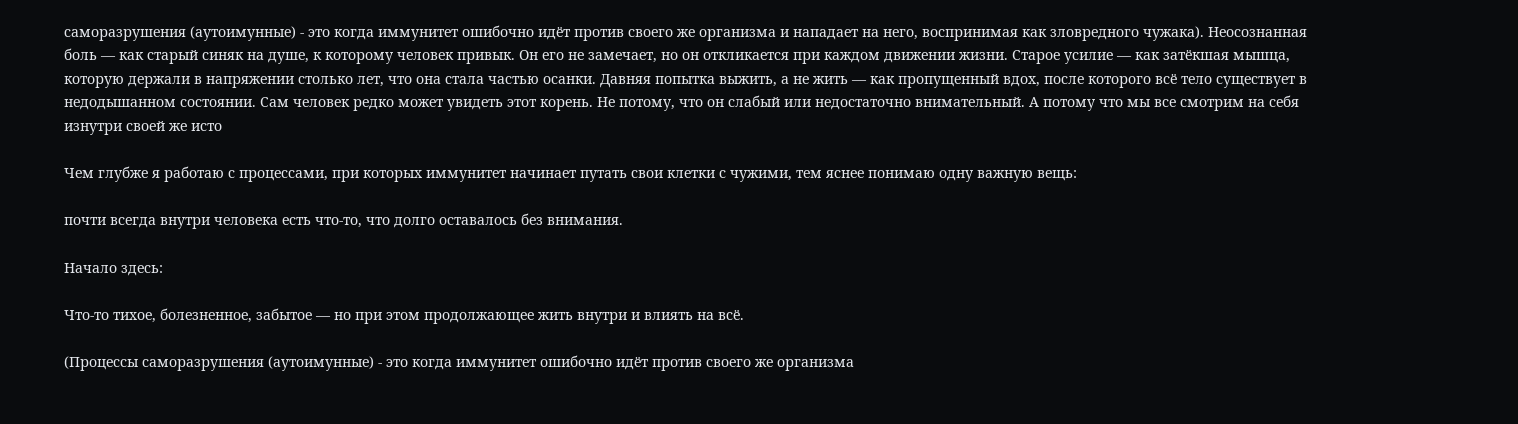саморазрушения (аутоимунные) - это когда иммунитет ошибочно идёт против своего же организма и нападает на него, воспринимая как зловредного чужака). Неосознанная боль — как старый синяк на душе, к которому человек привык. Он его не замечает, но он откликается при каждом движении жизни. Старое усилие — как затёкшая мышца, которую держали в напряжении столько лет, что она стала частью осанки. Давняя попытка выжить, а не жить — как пропущенный вдох, после которого всё тело существует в недодышанном состоянии. Сам человек редко может увидеть этот корень. Не потому, что он слабый или недостаточно внимательный. А потому что мы все смотрим на себя изнутри своей же исто

Чем глубже я работаю с процессами, при которых иммунитет начинает путать свои клетки с чужими, тем яснее понимаю одну важную вещь:

почти всегда внутри человека есть что-то, что долго оставалось без внимания.

Начало здесь:

Что-то тихое, болезненное, забытое — но при этом продолжающее жить внутри и влиять на всё.

(Процессы саморазрушения (аутоимунные) - это когда иммунитет ошибочно идёт против своего же организма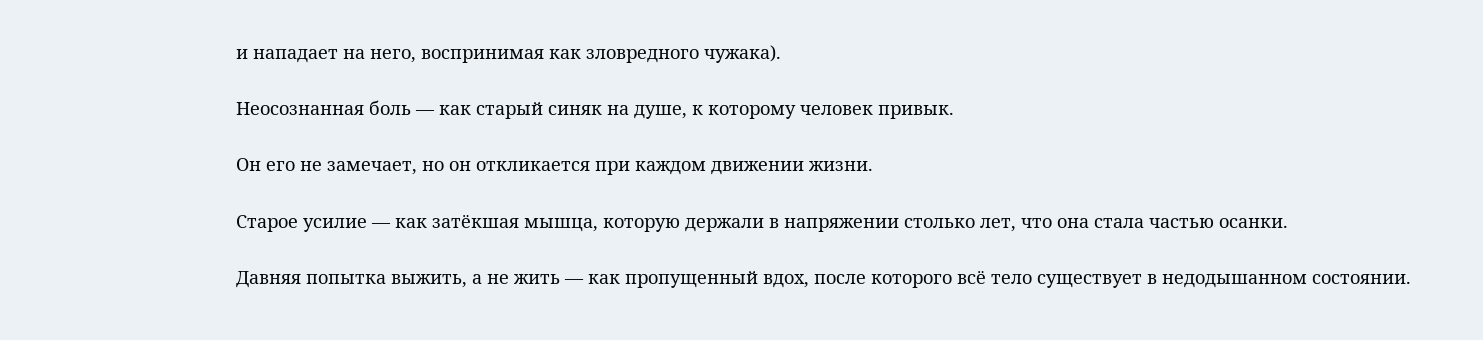и нападает на него, воспринимая как зловредного чужака).

Неосознанная боль — как старый синяк на душе, к которому человек привык.

Он его не замечает, но он откликается при каждом движении жизни.

Старое усилие — как затёкшая мышца, которую держали в напряжении столько лет, что она стала частью осанки.

Давняя попытка выжить, а не жить — как пропущенный вдох, после которого всё тело существует в недодышанном состоянии.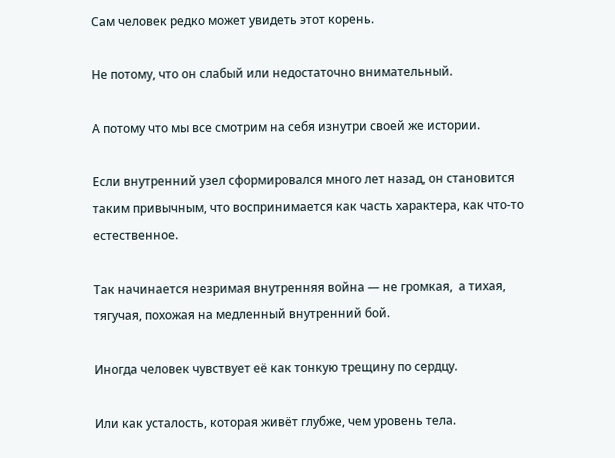Сам человек редко может увидеть этот корень.

Не потому, что он слабый или недостаточно внимательный.

А потому что мы все смотрим на себя изнутри своей же истории.

Если внутренний узел сформировался много лет назад, он становится таким привычным, что воспринимается как часть характера, как что-то естественное.

Так начинается незримая внутренняя война — не громкая,  а тихая, тягучая, похожая на медленный внутренний бой.

Иногда человек чувствует её как тонкую трещину по сердцу.

Или как усталость, которая живёт глубже, чем уровень тела.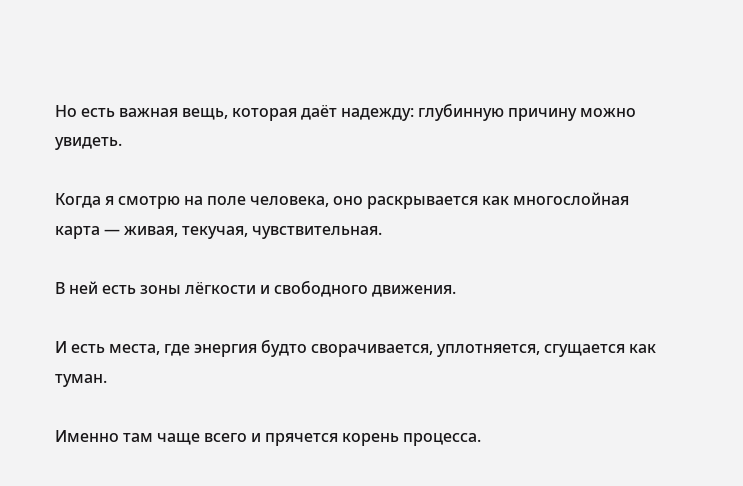Но есть важная вещь, которая даёт надежду: глубинную причину можно увидеть.

Когда я смотрю на поле человека, оно раскрывается как многослойная карта — живая, текучая, чувствительная.

В ней есть зоны лёгкости и свободного движения.

И есть места, где энергия будто сворачивается, уплотняется, сгущается как туман.

Именно там чаще всего и прячется корень процесса.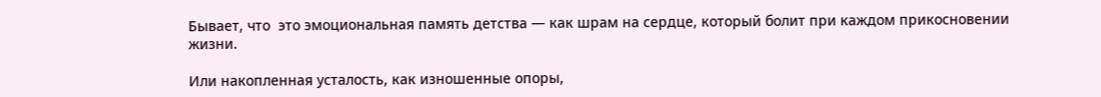Бывает, что  это эмоциональная память детства — как шрам на сердце, который болит при каждом прикосновении жизни.

Или накопленная усталость, как изношенные опоры,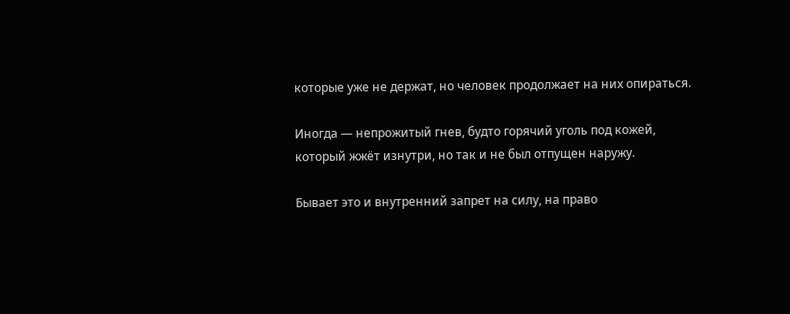которые уже не держат, но человек продолжает на них опираться.

Иногда — непрожитый гнев, будто горячий уголь под кожей, который жжёт изнутри, но так и не был отпущен наружу.

Бывает это и внутренний запрет на силу, на право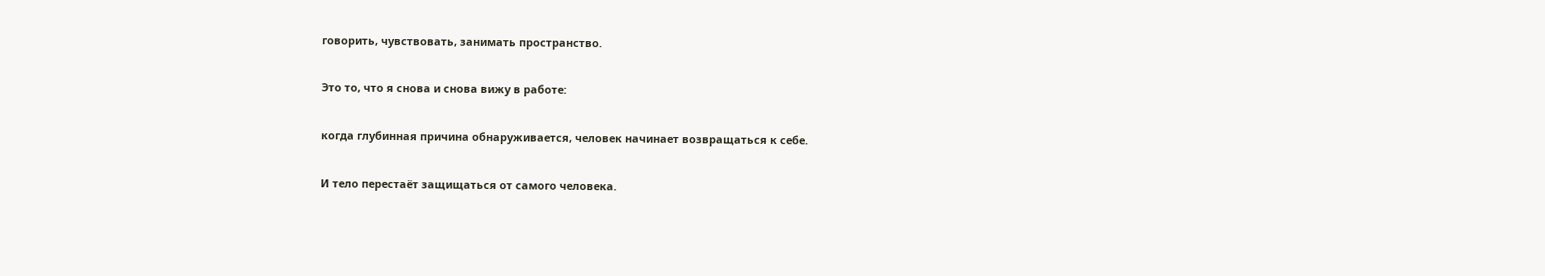говорить, чувствовать, занимать пространство.

Это то, что я снова и снова вижу в работе:

когда глубинная причина обнаруживается, человек начинает возвращаться к себе.

И тело перестаёт защищаться от самого человека.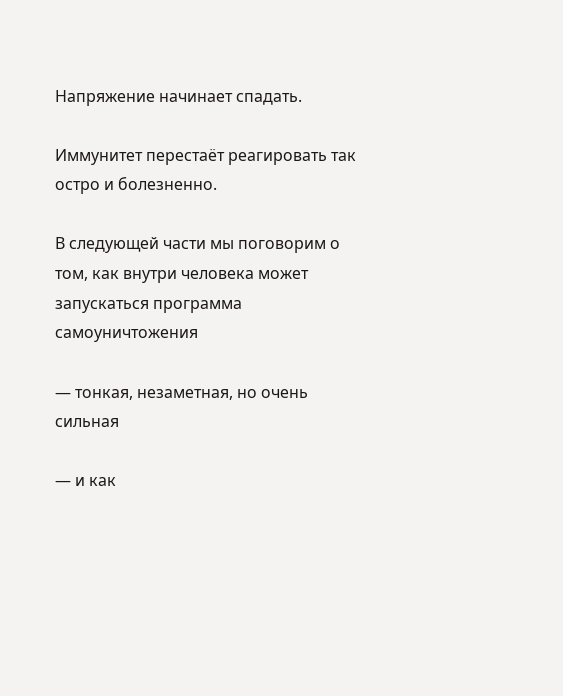Напряжение начинает спадать.

Иммунитет перестаёт реагировать так остро и болезненно.

В следующей части мы поговорим о том, как внутри человека может запускаться программа самоуничтожения

— тонкая, незаметная, но очень сильная

— и как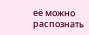её можно распознать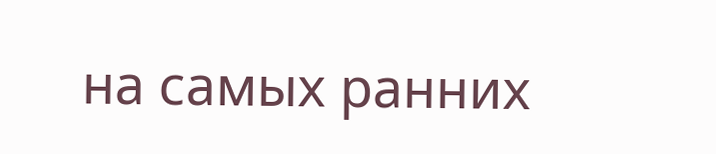на самых ранних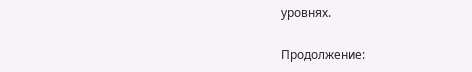уровнях.

Продолжение: